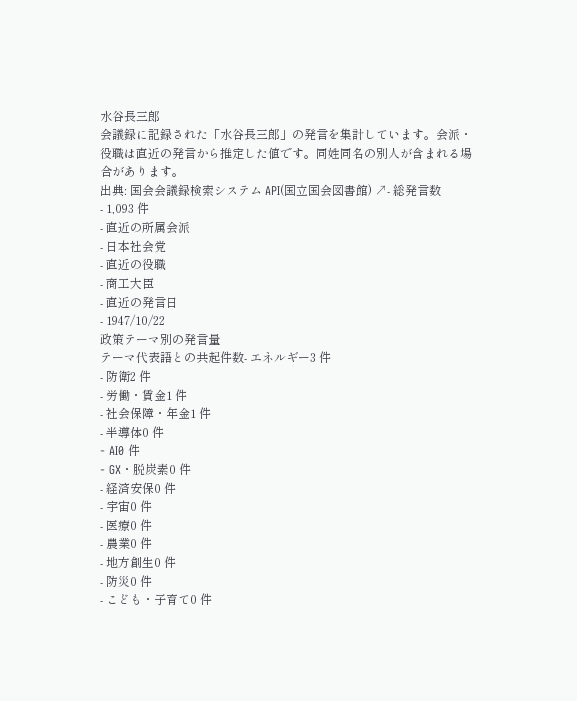水谷長三郎
会議録に記録された「水谷長三郎」の発言を集計しています。会派・役職は直近の発言から推定した値です。同姓同名の別人が含まれる場合があります。
出典: 国会会議録検索システム API(国立国会図書館) ↗- 総発言数
- 1,093 件
- 直近の所属会派
- 日本社会党
- 直近の役職
- 商工大臣
- 直近の発言日
- 1947/10/22
政策テーマ別の発言量
テーマ代表語との共起件数- エネルギー3 件
- 防衛2 件
- 労働・賃金1 件
- 社会保障・年金1 件
- 半導体0 件
- AI0 件
- GX・脱炭素0 件
- 経済安保0 件
- 宇宙0 件
- 医療0 件
- 農業0 件
- 地方創生0 件
- 防災0 件
- こども・子育て0 件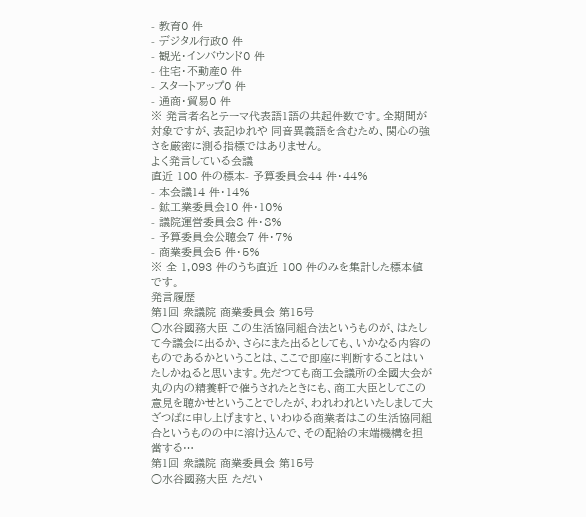- 教育0 件
- デジタル行政0 件
- 観光・インバウンド0 件
- 住宅・不動産0 件
- スタートアップ0 件
- 通商・貿易0 件
※ 発言者名とテーマ代表語1語の共起件数です。全期間が対象ですが、表記ゆれや 同音異義語を含むため、関心の強さを厳密に測る指標ではありません。
よく発言している会議
直近 100 件の標本- 予算委員会44 件・44%
- 本会議14 件・14%
- 鉱工業委員会10 件・10%
- 議院運営委員会8 件・8%
- 予算委員会公聴会7 件・7%
- 商業委員会5 件・5%
※ 全 1,093 件のうち直近 100 件のみを集計した標本値です。
発言履歴
第1回 衆議院 商業委員会 第15号
○水谷國務大臣 この生活協同組合法というものが、はたして今議会に出るか、さらにまた出るとしても、いかなる内容のものであるかということは、ここで即座に判断することはいたしかねると思います。先だつても商工会議所の全國大会が丸の内の精養軒で催うされたときにも、商工大臣としてこの意見を聴かせということでしたが、われわれといたしまして大ざつぱに申し上げますと、いわゆる商業者はこの生活協同組合というものの中に溶け込んで、その配給の末端機構を担當する…
第1回 衆議院 商業委員会 第15号
○水谷國務大臣 ただい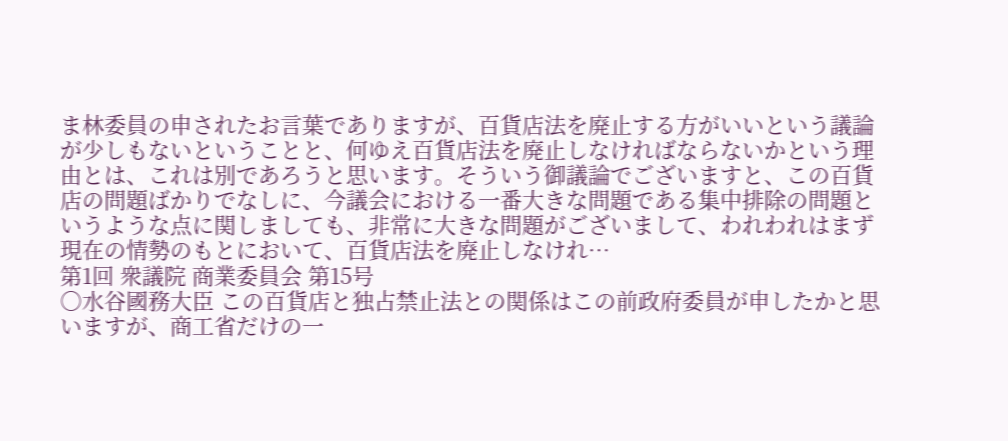ま林委員の申されたお言葉でありますが、百貨店法を廃止する方がいいという議論が少しもないということと、何ゆえ百貨店法を廃止しなければならないかという理由とは、これは別であろうと思います。そういう御議論でございますと、この百貨店の問題ばかりでなしに、今議会における一番大きな問題である集中排除の問題というような点に関しましても、非常に大きな問題がございまして、われわれはまず現在の情勢のもとにおいて、百貨店法を廃止しなけれ…
第1回 衆議院 商業委員会 第15号
○水谷國務大臣 この百貨店と独占禁止法との関係はこの前政府委員が申したかと思いますが、商工省だけの一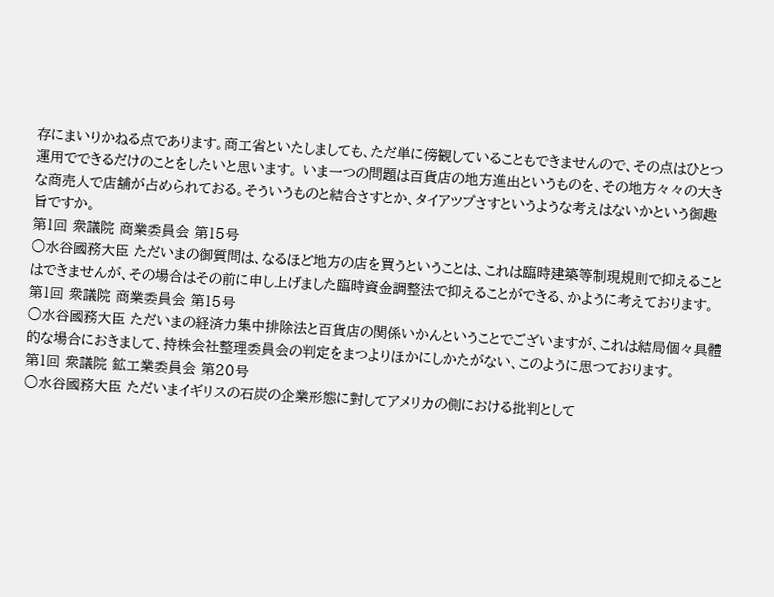存にまいりかねる点であります。商工省といたしましても、ただ単に傍観していることもできませんので、その点はひとつ運用でできるだけのことをしたいと思います。 いま一つの問題は百貨店の地方進出というものを、その地方々々の大きな商売人で店舗が占められておる。そういうものと結合さすとか、タイアツプさすというような考えはないかという御趣旨ですか。
第1回 衆議院 商業委員会 第15号
○水谷國務大臣 ただいまの御質問は、なるほど地方の店を買うということは、これは臨時建築等制現規則で抑えることはできませんが、その場合はその前に申し上げました臨時資金調整法で抑えることができる、かように考えております。
第1回 衆議院 商業委員会 第15号
○水谷國務大臣 ただいまの経済力集中排除法と百貨店の関係いかんということでございますが、これは結局個々具體的な場合におきまして、持株会社整理委員会の判定をまつよりほかにしかたがない、このように思つております。
第1回 衆議院 鉱工業委員会 第20号
○水谷國務大臣 ただいまイギリスの石炭の企業形態に對してアメリカの側における批判として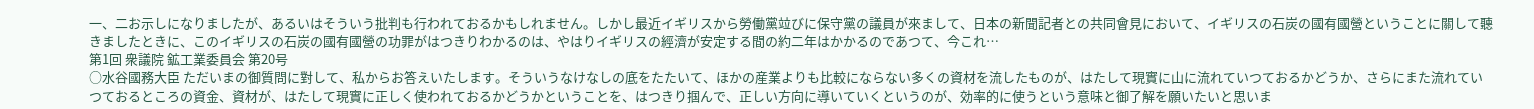一、二お示しになりましたが、あるいはそういう批判も行われておるかもしれません。しかし最近イギリスから勞働黨竝びに保守黨の議員が來まして、日本の新聞記者との共同會見において、イギリスの石炭の國有國營ということに關して聽きましたときに、このイギリスの石炭の國有國營の功罪がはつきりわかるのは、やはりイギリスの經濟が安定する間の約二年はかかるのであつて、今これ…
第1回 衆議院 鉱工業委員会 第20号
○水谷國務大臣 ただいまの御質問に對して、私からお答えいたします。そういうなけなしの底をたたいて、ほかの産業よりも比較にならない多くの資材を流したものが、はたして現實に山に流れていつておるかどうか、さらにまた流れていつておるところの資金、資材が、はたして現實に正しく使われておるかどうかということを、はつきり掴んで、正しい方向に導いていくというのが、効率的に使うという意味と御了解を願いたいと思いま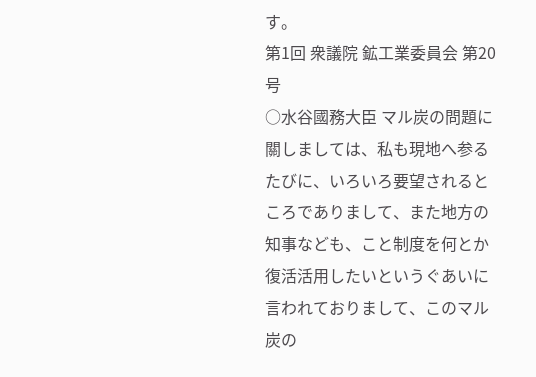す。
第1回 衆議院 鉱工業委員会 第20号
○水谷國務大臣 マル炭の問題に關しましては、私も現地へ参るたびに、いろいろ要望されるところでありまして、また地方の知事なども、こと制度を何とか復活活用したいというぐあいに言われておりまして、このマル炭の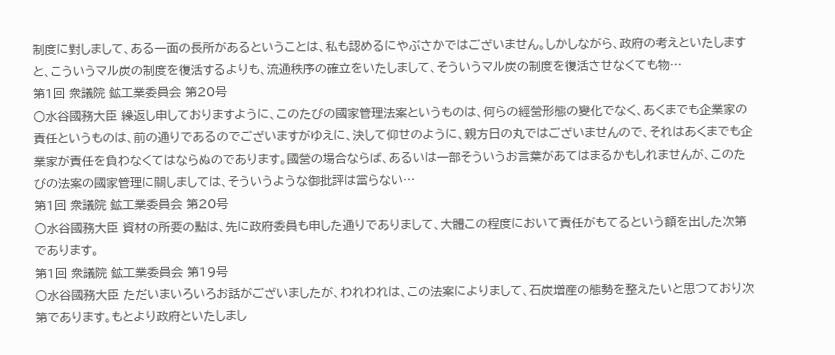制度に對しまして、ある一面の長所があるということは、私も認めるにやぶさかではございません。しかしながら、政府の考えといたしますと、こういうマル炭の制度を復活するよりも、流通秩序の確立をいたしまして、そういうマル炭の制度を復活させなくても物…
第1回 衆議院 鉱工業委員会 第20号
○水谷國務大臣 繰返し申しておりますように、このたびの國家管理法案というものは、何らの經營形態の變化でなく、あくまでも企業家の責任というものは、前の通りであるのでございますがゆえに、決して仰せのように、親方日の丸ではございませんので、それはあくまでも企業家が責任を負わなくてはならぬのであります。國營の場合ならば、あるいは一部そういうお言葉があてはまるかもしれませんが、このたびの法案の國家管理に關しましては、そういうような御批評は當らない…
第1回 衆議院 鉱工業委員会 第20号
○水谷國務大臣 資材の所要の點は、先に政府委員も申した通りでありまして、大體この程度において責任がもてるという額を出した次第であります。
第1回 衆議院 鉱工業委員会 第19号
○水谷國務大臣 ただいまいろいろお話がございましたが、われわれは、この法案によりまして、石炭増産の態勢を整えたいと思つており次第であります。もとより政府といたしまし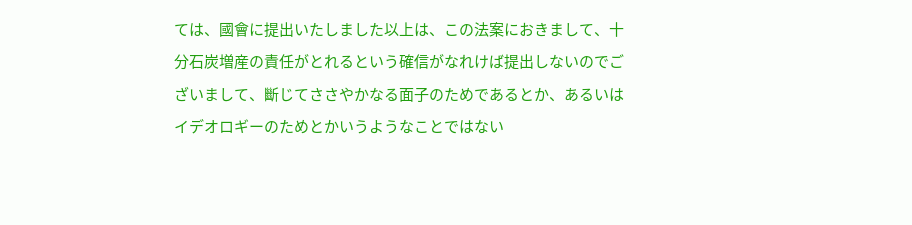ては、國會に提出いたしました以上は、この法案におきまして、十分石炭増産の責任がとれるという確信がなれけば提出しないのでございまして、斷じてささやかなる面子のためであるとか、あるいはイデオロギーのためとかいうようなことではない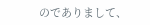のでありまして、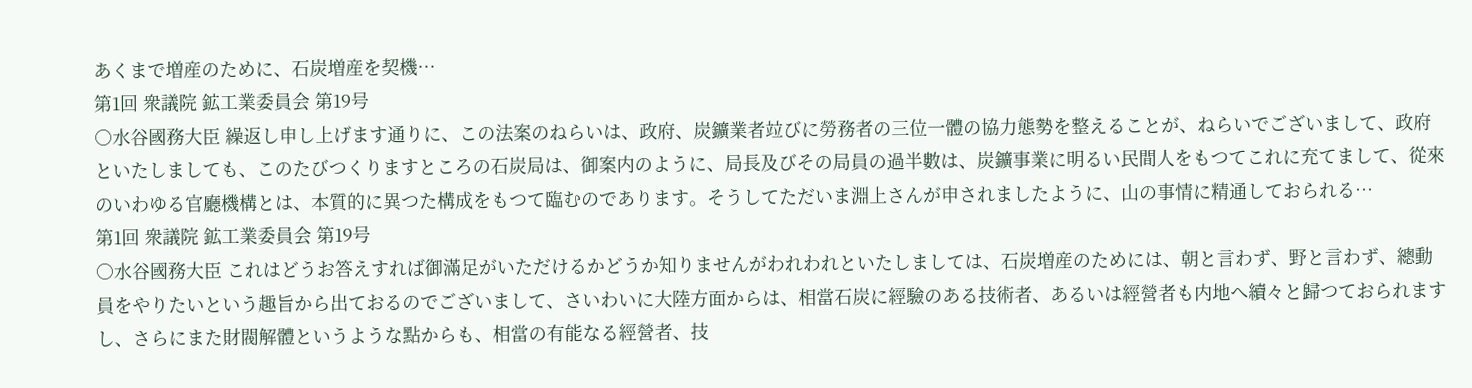あくまで増産のために、石炭増産を契機…
第1回 衆議院 鉱工業委員会 第19号
○水谷國務大臣 繰返し申し上げます通りに、この法案のねらいは、政府、炭鑛業者竝びに勞務者の三位一體の協力態勢を整えることが、ねらいでございまして、政府といたしましても、このたびつくりますところの石炭局は、御案内のように、局長及びその局員の過半數は、炭鑛事業に明るい民間人をもつてこれに充てまして、從來のいわゆる官廳機構とは、本質的に異つた構成をもつて臨むのであります。そうしてただいま淵上さんが申されましたように、山の事情に精通しておられる…
第1回 衆議院 鉱工業委員会 第19号
○水谷國務大臣 これはどうお答えすれば御滿足がいただけるかどうか知りませんがわれわれといたしましては、石炭増産のためには、朝と言わず、野と言わず、總動員をやりたいという趣旨から出ておるのでございまして、さいわいに大陸方面からは、相當石炭に經驗のある技術者、あるいは經營者も内地へ續々と歸つておられますし、さらにまた財閥解體というような點からも、相當の有能なる經營者、技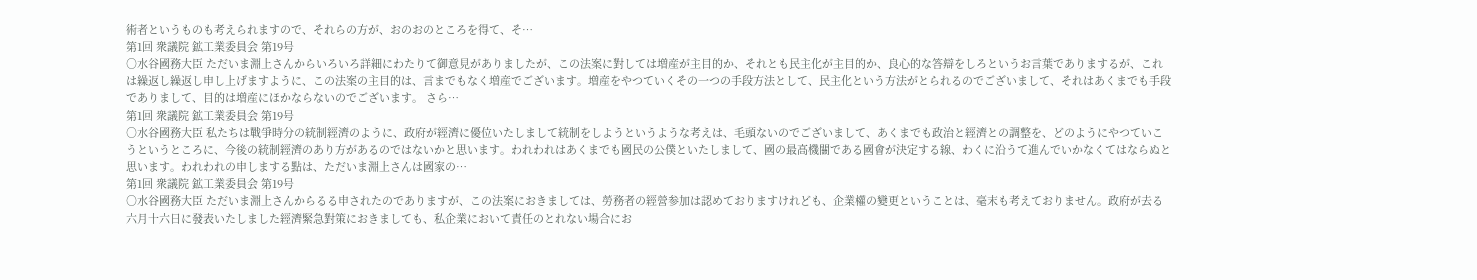術者というものも考えられますので、それらの方が、おのおのところを得て、そ…
第1回 衆議院 鉱工業委員会 第19号
○水谷國務大臣 ただいま淵上さんからいろいろ詳細にわたりて御意見がありましたが、この法案に對しては増産が主目的か、それとも民主化が主目的か、良心的な答辯をしろというお言葉でありまするが、これは繰返し繰返し申し上げますように、この法案の主目的は、言までもなく増産でございます。増産をやつていくその一つの手段方法として、民主化という方法がとられるのでございまして、それはあくまでも手段でありまして、目的は増産にほかならないのでございます。 さら…
第1回 衆議院 鉱工業委員会 第19号
○水谷國務大臣 私たちは戰爭時分の統制經濟のように、政府が經濟に優位いたしまして統制をしようというような考えは、毛頭ないのでございまして、あくまでも政治と經濟との調整を、どのようにやつていこうというところに、今後の統制經濟のあり方があるのではないかと思います。われわれはあくまでも國民の公僕といたしまして、國の最高機關である國會が決定する線、わくに沿うて進んでいかなくてはならぬと思います。われわれの申しまする點は、ただいま淵上さんは國家の…
第1回 衆議院 鉱工業委員会 第19号
○水谷國務大臣 ただいま淵上さんからるる申されたのでありますが、この法案におきましては、勞務者の經營参加は認めておりますけれども、企業權の變更ということは、毫末も考えておりません。政府が去る六月十六日に發表いたしました經濟緊急對策におきましても、私企業において責任のとれない場合にお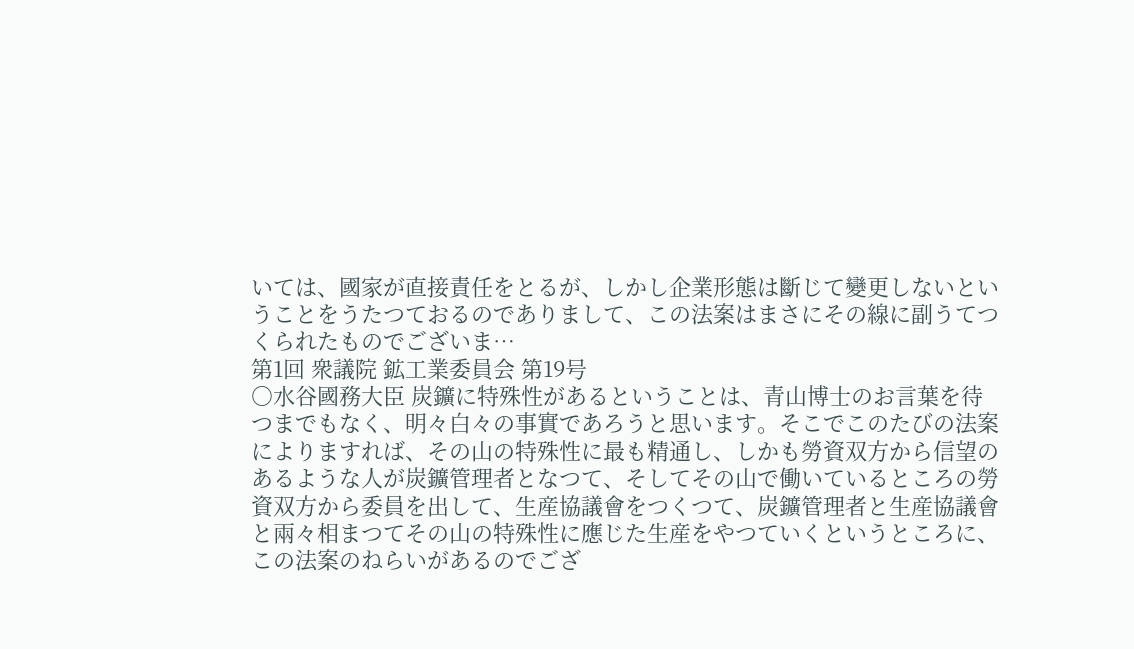いては、國家が直接責任をとるが、しかし企業形態は斷じて變更しないということをうたつておるのでありまして、この法案はまさにその線に副うてつくられたものでございま…
第1回 衆議院 鉱工業委員会 第19号
○水谷國務大臣 炭鑛に特殊性があるということは、青山博士のお言葉を待つまでもなく、明々白々の事實であろうと思います。そこでこのたびの法案によりますれば、その山の特殊性に最も精通し、しかも勞資双方から信望のあるような人が炭鑛管理者となつて、そしてその山で働いているところの勞資双方から委員を出して、生産協議會をつくつて、炭鑛管理者と生産協議會と兩々相まつてその山の特殊性に應じた生産をやつていくというところに、この法案のねらいがあるのでござ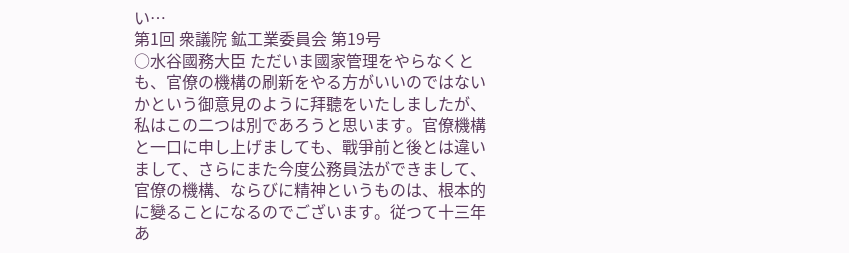い…
第1回 衆議院 鉱工業委員会 第19号
○水谷國務大臣 ただいま國家管理をやらなくとも、官僚の機構の刷新をやる方がいいのではないかという御意見のように拜聽をいたしましたが、私はこの二つは別であろうと思います。官僚機構と一口に申し上げましても、戰爭前と後とは違いまして、さらにまた今度公務員法ができまして、官僚の機構、ならびに精神というものは、根本的に變ることになるのでございます。従つて十三年あ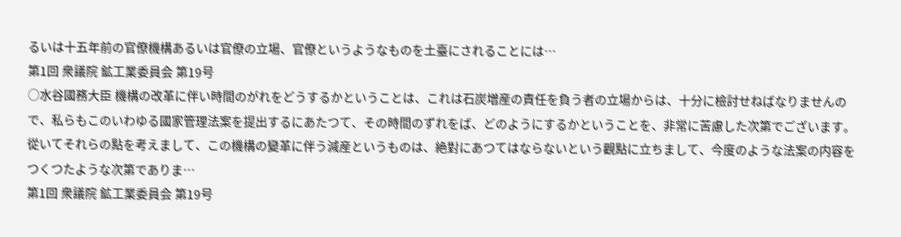るいは十五年前の官僚機構あるいは官僚の立場、官僚というようなものを土臺にされることには…
第1回 衆議院 鉱工業委員会 第19号
○水谷國務大臣 機構の改革に伴い時間のがれをどうするかということは、これは石炭増産の責任を負う者の立場からは、十分に檢討せねばなりませんので、私らもこのいわゆる國家管理法案を提出するにあたつて、その時間のずれをば、どのようにするかということを、非常に苦慮した次第でございます。從いてそれらの點を考えまして、この機構の變革に伴う減産というものは、絶對にあつてはならないという觀點に立ちまして、今度のような法案の内容をつくつたような次第でありま…
第1回 衆議院 鉱工業委員会 第19号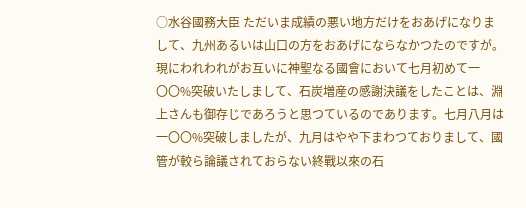○水谷國務大臣 ただいま成績の悪い地方だけをおあげになりまして、九州あるいは山口の方をおあげにならなかつたのですが。現にわれわれがお互いに神聖なる國會において七月初めて一〇〇%突破いたしまして、石炭増産の感謝決議をしたことは、淵上さんも御存じであろうと思つているのであります。七月八月は一〇〇%突破しましたが、九月はやや下まわつておりまして、國管が較ら論議されておらない終戰以來の石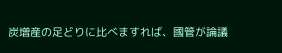炭増産の足どりに比べますれば、國管が論議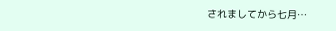されましてから七月…